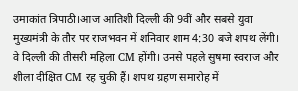उमाकांत त्रिपाठी।आज आतिशी दिल्ली की 9वीं और सबसे युवा मुख्यमंत्री के तौर पर राजभवन में शनिवार शाम 4:30 बजे शपथ लेंगी। वे दिल्ली की तीसरी महिला CM होंगी। उनसे पहले सुषमा स्वराज और शीला दीक्षित CM रह चुकी हैं। शपथ ग्रहण समारोह में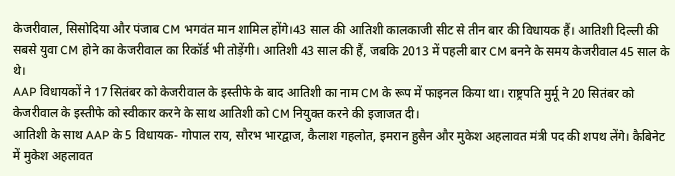केजरीवाल, सिसोदिया और पंजाब CM भगवंत मान शामिल होंगे।43 साल की आतिशी कालकाजी सीट से तीन बार की विधायक हैं। आतिशी दिल्ली की सबसे युवा CM होने का केजरीवाल का रिकॉर्ड भी तोड़ेंगी। आतिशी 43 साल की हैं, जबकि 2013 में पहली बार CM बनने के समय केजरीवाल 45 साल के थे।
AAP विधायकों ने 17 सितंबर को केजरीवाल के इस्तीफे के बाद आतिशी का नाम CM के रूप में फाइनल किया था। राष्ट्रपति मुर्मू ने 20 सितंबर को केजरीवाल के इस्तीफे को स्वीकार करने के साथ आतिशी को CM नियुक्त करने की इजाजत दी।
आतिशी के साथ AAP के 5 विधायक- गोपाल राय, सौरभ भारद्वाज, कैलाश गहलोत, इमरान हुसैन और मुकेश अहलावत मंत्री पद की शपथ लेंगे। कैबिनेट में मुकेश अहलावत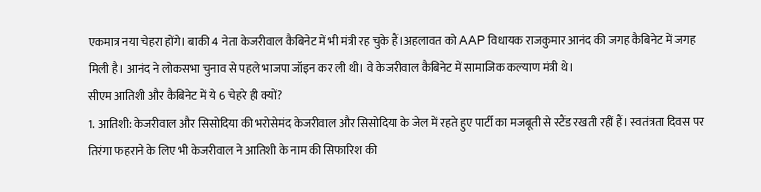एकमात्र नया चेहरा होंगे। बाकी 4 नेता केजरीवाल कैबिनेट में भी मंत्री रह चुके हैं।अहलावत को AAP विधायक राजकुमार आनंद की जगह कैबिनेट में जगह मिली है। आनंद ने लोकसभा चुनाव से पहले भाजपा जॉइन कर ली थी। वे केजरीवाल कैबिनेट में सामाजिक कल्याण मंत्री थे।
सीएम आतिशी और कैबिनेट में ये 6 चेहरे ही क्यों?
1. आतिशी: केजरीवाल और सिसोदिया की भरोसेमंद केजरीवाल और सिसोदिया के जेल में रहते हुए पार्टी का मजबूती से स्टैंड रखती रहीं हैं। स्वतंत्रता दिवस पर तिरंगा फहराने के लिए भी केजरीवाल ने आतिशी के नाम की सिफारिश की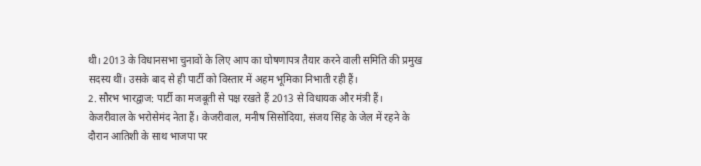थी। 2013 के विधानसभा चुनावों के लिए आप का घोषणापत्र तैयार करने वाली समिति की प्रमुख सदस्य थीं। उसके बाद से ही पार्टी को विस्तार में अहम भूमिका निभाती रही हैं।
2. सौरभ भारद्वाज: पार्टी का मजबूती से पक्ष रखते हैं 2013 से विधायक और मंत्री हैं। केजरीवाल के भरोसेमंद नेता हैं। केजरीवाल, मनीष सिसोदिया, संजय सिंह के जेल में रहने के दौरान आतिशी के साथ भाजपा पर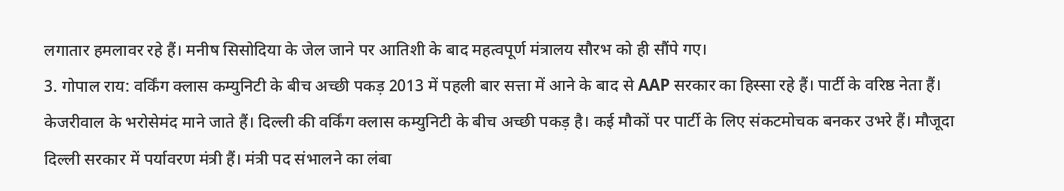लगातार हमलावर रहे हैं। मनीष सिसोदिया के जेल जाने पर आतिशी के बाद महत्वपूर्ण मंत्रालय सौरभ को ही सौंपे गए।
3. गोपाल राय: वर्किंग क्लास कम्युनिटी के बीच अच्छी पकड़ 2013 में पहली बार सत्ता में आने के बाद से AAP सरकार का हिस्सा रहे हैं। पार्टी के वरिष्ठ नेता हैं। केजरीवाल के भरोसेमंद माने जाते हैं। दिल्ली की वर्किंग क्लास कम्युनिटी के बीच अच्छी पकड़ है। कई मौकों पर पार्टी के लिए संकटमोचक बनकर उभरे हैं। मौजूदा दिल्ली सरकार में पर्यावरण मंत्री हैं। मंत्री पद संभालने का लंबा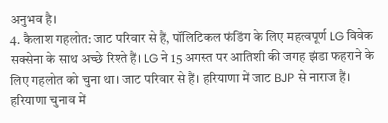अनुभव है।
4. कैलाश गहलोत: जाट परिवार से हैं, पॉलिटिकल फंडिंग के लिए महत्वपूर्ण LG विवेक सक्सेना के साथ अच्छे रिश्ते हैं। LG ने 15 अगस्त पर आतिशी की जगह झंडा फहराने के लिए गहलोत को चुना था। जाट परिवार से हैं। हरियाणा में जाट BJP से नाराज हैं। हरियाणा चुनाव में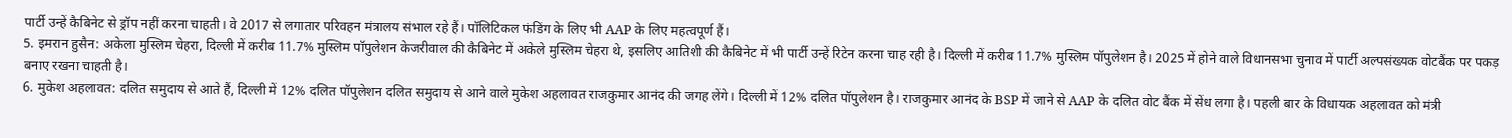पार्टी उन्हें कैबिनेट से ड्रॉप नहीं करना चाहती। वे 2017 से लगातार परिवहन मंत्रालय संभाल रहे हैं। पॉलिटिकल फंडिंग के लिए भी AAP के लिए महत्वपूर्ण हैं।
5. इमरान हुसैन: अकेला मुस्लिम चेहरा, दिल्ली में करीब 11.7% मुस्लिम पॉपुलेशन केजरीवाल की कैबिनेट में अकेले मुस्लिम चेहरा थे, इसलिए आतिशी की कैबिनेट में भी पार्टी उन्हें रिटेन करना चाह रही है। दिल्ली में करीब 11.7% मुस्लिम पॉपुलेशन है। 2025 में होने वाले विधानसभा चुनाव में पार्टी अल्पसंख्यक वोटबैंक पर पकड़ बनाए रखना चाहती है।
6. मुकेश अहलावत: दलित समुदाय से आते हैं, दिल्ली में 12% दलित पॉपुलेशन दलित समुदाय से आने वाले मुकेश अहलावत राजकुमार आनंद की जगह लेंगे। दिल्ली में 12% दलित पॉपुलेशन है। राजकुमार आनंद के BSP में जाने से AAP के दलित वोट बैंक में सेंध लगा है। पहली बार के विधायक अहलावत को मंत्री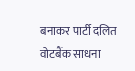बनाकर पार्टी दलित वोटबैंक साधना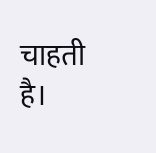चाहती है।